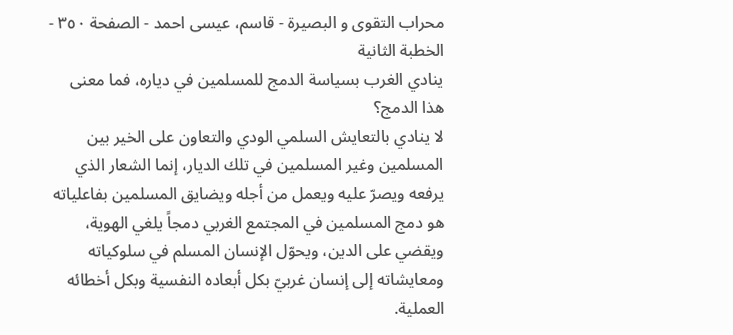محراب التقوى و البصيرة - قاسم، عيسى احمد - الصفحة ٣٥٠ - الخطبة الثانية
ينادي الغرب بسياسة الدمج للمسلمين في دياره، فما معنى هذا الدمج؟
لا ينادي بالتعايش السلمي الودي والتعاون على الخير بين المسلمين وغير المسلمين في تلك الديار، إنما الشعار الذي يرفعه ويصرّ عليه ويعمل من أجله ويضايق المسلمين بفاعلياته هو دمج المسلمين في المجتمع الغربي دمجاً يلغي الهوية، ويقضي على الدين، ويحوّل الإنسان المسلم في سلوكياته ومعايشاته إلى إنسان غربيّ بكل أبعاده النفسية وبكل أخطائه العملية.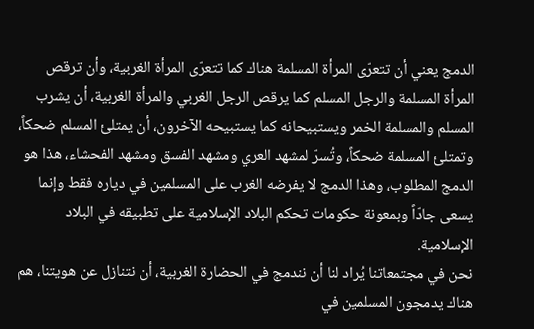الدمج يعني أن تتعرّى المرأة المسلمة هناك كما تتعرّى المرأة الغربية، وأن ترقص المرأة المسلمة والرجل المسلم كما يرقص الرجل الغربي والمرأة الغربية، أن يشرب المسلم والمسلمة الخمر ويستبيحانه كما يستبيحه الآخرون، أن يمتلئ المسلم ضحكاً، وتمتلئ المسلمة ضحكاً، وتُسرّ لمشهد العري ومشهد الفسق ومشهد الفحشاء، هذا هو الدمج المطلوب، وهذا الدمج لا يفرضه الغرب على المسلمين في دياره فقط وإنما يسعى جادّاً وبمعونة حكومات تحكم البلاد الإسلامية على تطبيقه في البلاد الإسلامية.
نحن في مجتمعاتنا يُراد لنا أن نندمج في الحضارة الغربية، أن نتنازل عن هويتنا، هم هناك يدمجون المسلمين في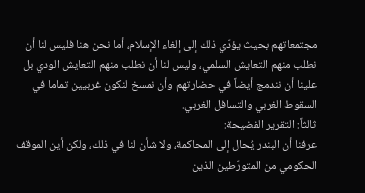مجتمعاتهم بحيث يؤدّي ذلك إلى إلغاء الإسلام، أما نحن هنا فليس لنا أن نطلب منهم التعايش السلمي، وليس لنا أن نطلب منهم التعايش الودي بل علينا أن نندمج أيضاً في حضارتهم وأن نمسخ لنكون غربيين تماما في السقوط الغربي والتسافل الغربي.
ثالثاً: التقرير الفضيحة:
عرفنا أن البندر يُحال إلى المحاكمة، ولا شأن لنا في ذلك، ولكن أين الموقف الحكومي من المتورّطين الذين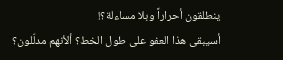ينطلقون أحراراً وبلا مساءلة؟!
أسيبقى هذا العفو على طول الخط؟ ألأنهم مدلّلون؟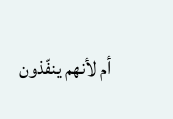أم لأنهم ينفّذون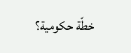خطّة حكومية؟